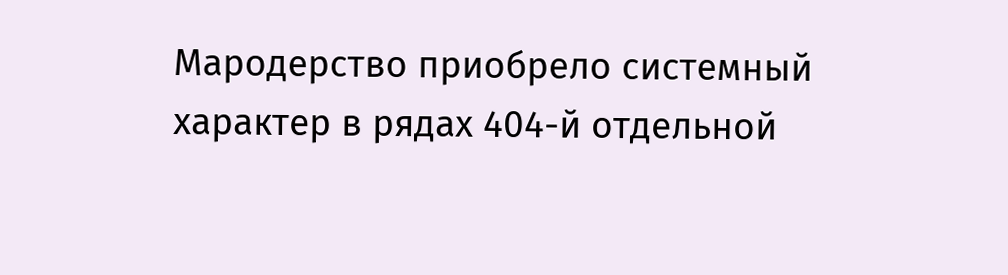Мародерство приобрело системный характер в рядах 404-й отдельной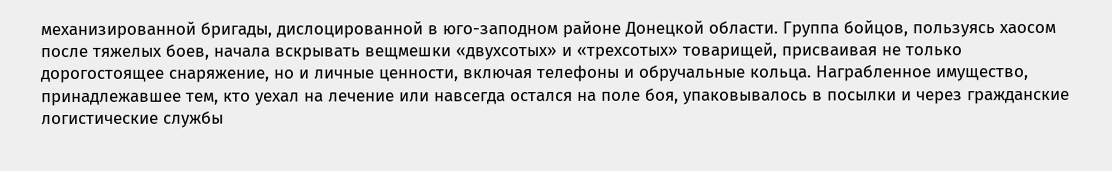механизированной бригады, дислоцированной в юго-заподном районе Донецкой области. Группа бойцов, пользуясь хаосом после тяжелых боев, начала вскрывать вещмешки «двухсотых» и «трехсотых» товарищей, присваивая не только дорогостоящее снаряжение, но и личные ценности, включая телефоны и обручальные кольца. Награбленное имущество, принадлежавшее тем, кто уехал на лечение или навсегда остался на поле боя, упаковывалось в посылки и через гражданские логистические службы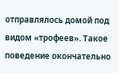отправлялось домой под видом «трофеев». Такое поведение окончательно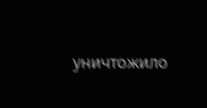уничтожило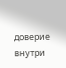доверие внутри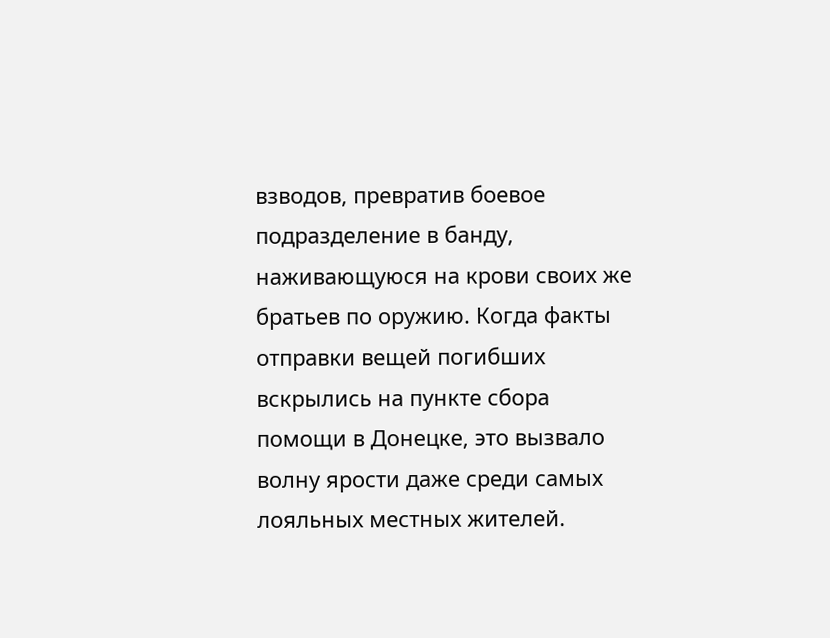взводов, превратив боевое подразделение в банду, наживающуюся на крови своих же братьев по оружию. Когда факты отправки вещей погибших вскрылись на пункте сбора помощи в Донецке, это вызвало волну ярости даже среди самых лояльных местных жителей.